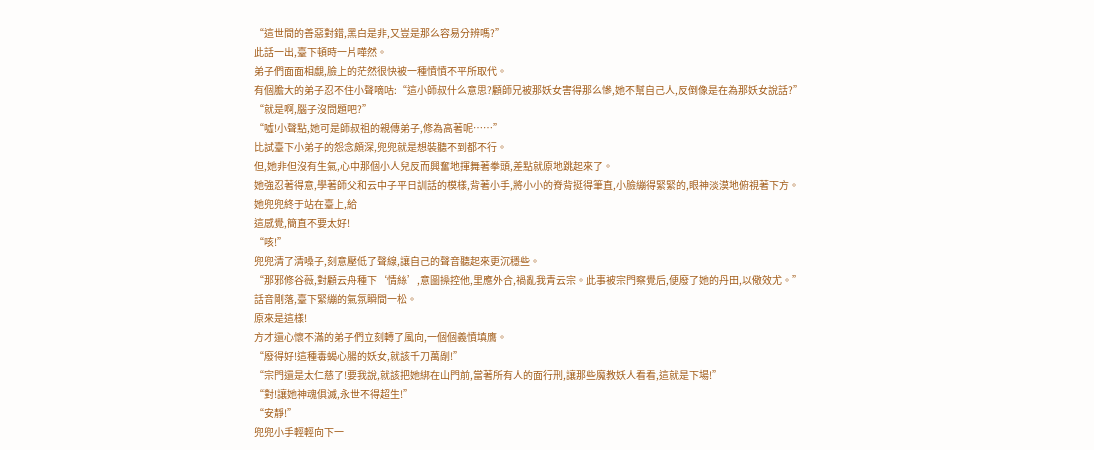“這世間的善惡對錯,黑白是非,又豈是那么容易分辨嗎?”
此話一出,臺下頓時一片嘩然。
弟子們面面相覷,臉上的茫然很快被一種憤憤不平所取代。
有個膽大的弟子忍不住小聲嘀咕:“這小師叔什么意思?顧師兄被那妖女害得那么慘,她不幫自己人,反倒像是在為那妖女說話?”
“就是啊,腦子沒問題吧?”
“噓!小聲點,她可是師叔祖的親傳弟子,修為高著呢……”
比試臺下小弟子的怨念頗深,兜兜就是想裝聽不到都不行。
但,她非但沒有生氣,心中那個小人兒反而興奮地揮舞著拳頭,差點就原地跳起來了。
她強忍著得意,學著師父和云中子平日訓話的模樣,背著小手,將小小的脊背挺得筆直,小臉繃得緊緊的,眼神淡漠地俯視著下方。
她兜兜終于站在臺上,給
這感覺,簡直不要太好!
“咳!”
兜兜清了清嗓子,刻意壓低了聲線,讓自己的聲音聽起來更沉穩些。
“那邪修谷薇,對顧云舟種下‘情絲’,意圖操控他,里應外合,禍亂我青云宗。此事被宗門察覺后,便廢了她的丹田,以儆效尤。”
話音剛落,臺下緊繃的氣氛瞬間一松。
原來是這樣!
方才還心懷不滿的弟子們立刻轉了風向,一個個義憤填膺。
“廢得好!這種毒蝎心腸的妖女,就該千刀萬剮!”
“宗門還是太仁慈了!要我說,就該把她綁在山門前,當著所有人的面行刑,讓那些魔教妖人看看,這就是下場!”
“對!讓她神魂俱滅,永世不得超生!”
“安靜!”
兜兜小手輕輕向下一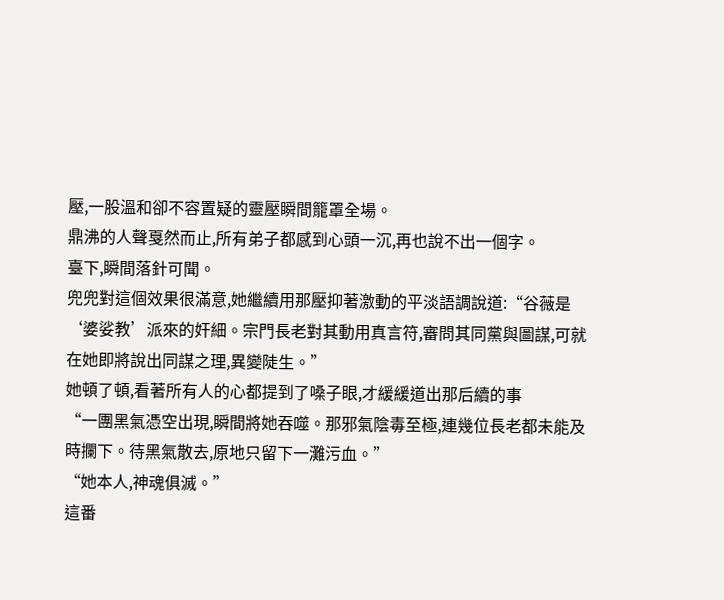壓,一股溫和卻不容置疑的靈壓瞬間籠罩全場。
鼎沸的人聲戛然而止,所有弟子都感到心頭一沉,再也說不出一個字。
臺下,瞬間落針可聞。
兜兜對這個效果很滿意,她繼續用那壓抑著激動的平淡語調說道:“谷薇是‘婆娑教’派來的奸細。宗門長老對其動用真言符,審問其同黨與圖謀,可就在她即將說出同謀之理,異變陡生。”
她頓了頓,看著所有人的心都提到了嗓子眼,才緩緩道出那后續的事
“一團黑氣憑空出現,瞬間將她吞噬。那邪氣陰毒至極,連幾位長老都未能及時攔下。待黑氣散去,原地只留下一灘污血。”
“她本人,神魂俱滅。”
這番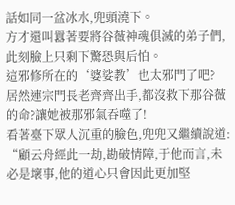話如同一盆冰水,兜頭澆下。
方才還叫囂著要將谷薇神魂俱滅的弟子們,此刻臉上只剩下驚恐與后怕。
這邪修所在的‘婆娑教’也太邪門了吧?
居然連宗門長老齊齊出手,都沒救下那谷薇的命?讓她被那邪氣吞噬了!
看著臺下眾人沉重的臉色,兜兜又繼續說道:
“顧云舟經此一劫,勘破情障,于他而言,未必是壞事,他的道心只會因此更加堅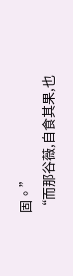固。”
“而那谷薇,自食其果,也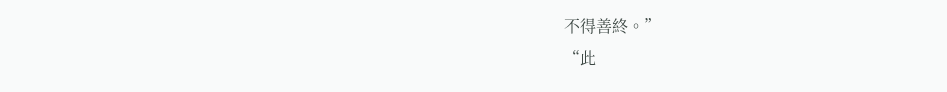不得善終。”
“此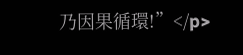乃因果循環!”</p>